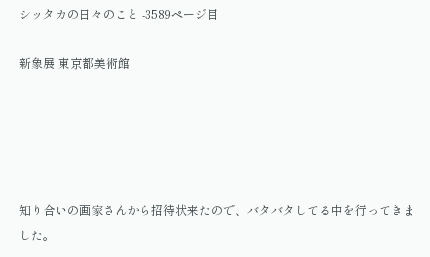シッタカの日々のこと -3589ページ目

新象展 東京都美術館





知り合いの画家さんから招待状来たので、バタバタしてる中を行ってきました。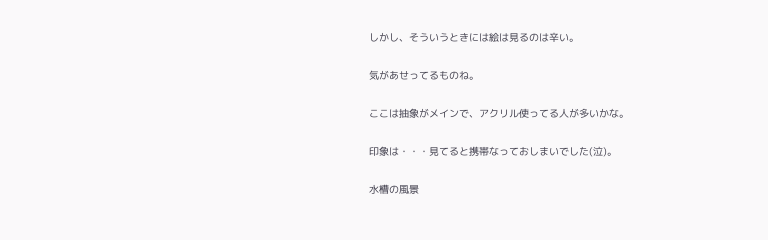しかし、そういうときには絵は見るのは辛い。

気があせってるものね。

ここは抽象がメインで、アクリル使ってる人が多いかな。

印象は・・・見てると携帯なっておしまいでした(泣)。

水槽の風景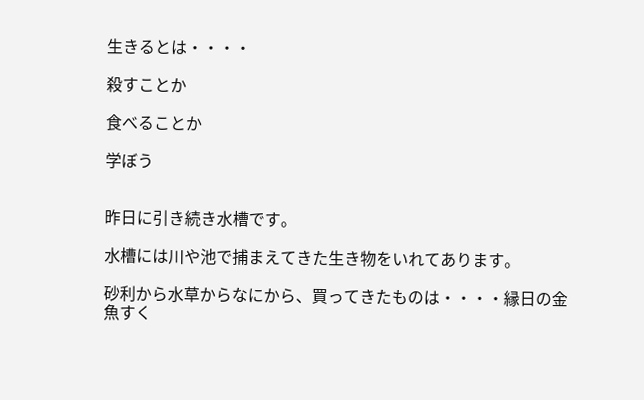生きるとは・・・・

殺すことか

食べることか

学ぼう


昨日に引き続き水槽です。

水槽には川や池で捕まえてきた生き物をいれてあります。

砂利から水草からなにから、買ってきたものは・・・・縁日の金魚すく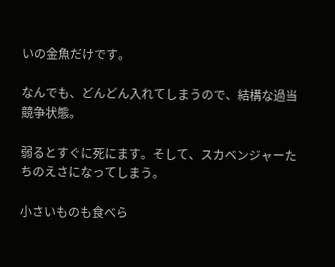いの金魚だけです。

なんでも、どんどん入れてしまうので、結構な過当競争状態。

弱るとすぐに死にます。そして、スカベンジャーたちのえさになってしまう。

小さいものも食べら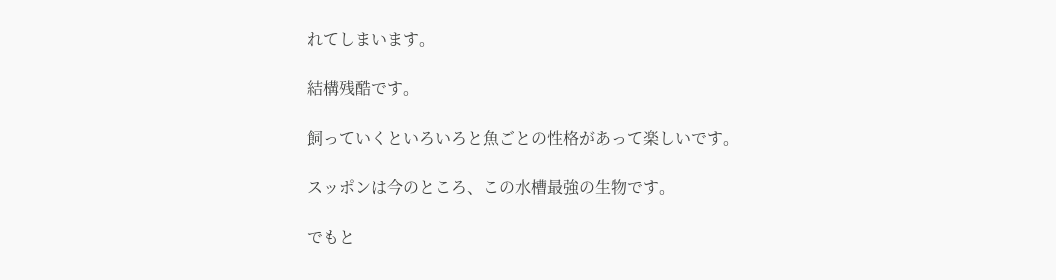れてしまいます。

結構残酷です。

飼っていくといろいろと魚ごとの性格があって楽しいです。

スッポンは今のところ、この水槽最強の生物です。

でもと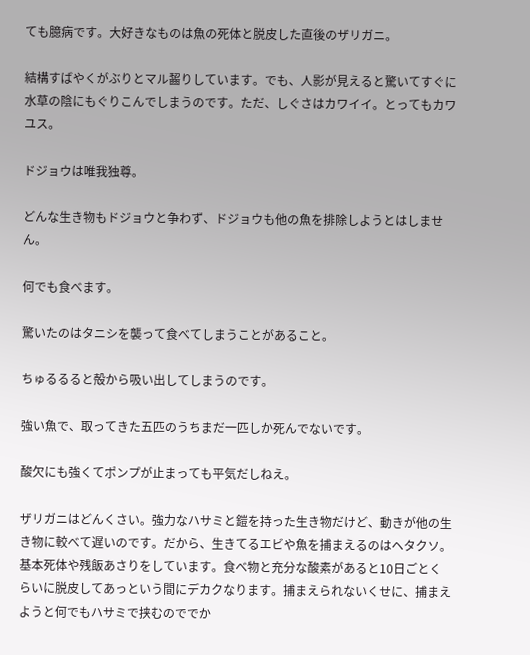ても臆病です。大好きなものは魚の死体と脱皮した直後のザリガニ。

結構すばやくがぶりとマル齧りしています。でも、人影が見えると驚いてすぐに水草の陰にもぐりこんでしまうのです。ただ、しぐさはカワイイ。とってもカワユス。

ドジョウは唯我独尊。

どんな生き物もドジョウと争わず、ドジョウも他の魚を排除しようとはしません。

何でも食べます。

驚いたのはタニシを襲って食べてしまうことがあること。

ちゅるるると殻から吸い出してしまうのです。

強い魚で、取ってきた五匹のうちまだ一匹しか死んでないです。

酸欠にも強くてポンプが止まっても平気だしねえ。

ザリガニはどんくさい。強力なハサミと鎧を持った生き物だけど、動きが他の生き物に較べて遅いのです。だから、生きてるエビや魚を捕まえるのはヘタクソ。基本死体や残飯あさりをしています。食べ物と充分な酸素があると10日ごとくらいに脱皮してあっという間にデカクなります。捕まえられないくせに、捕まえようと何でもハサミで挟むのででか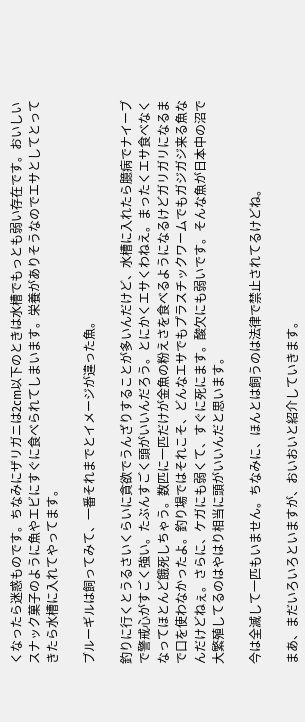くなったら迷惑ものです。ちなみにザリガニは2cm以下のときは水槽でもっとも弱い存在です。おいしいスナック菓子のように魚やエビにすぐに食べられてしまいます。栄養がありそうなのでエサとしてとってきたら水槽に入れてやってます。

ブルーギルは飼ってみて、一番それまでとイメージが違った魚。

釣りに行くとうるさいくらいに貪欲でうんざりすることが多いんだけど、水槽に入れたら臆病でナイーブで警戒心がすごく強い。たぶんすごく頭がいいんだろう。とにかくエサくわねえ。まったくエサ食べなくなってほとんど餓死しちゃう。数匹に一匹だけが金魚の粉えさを食べるようになるけどガリガリになるまで口を使わなかったよ。釣り場ではそれこそ、どんなエサでもプラスチックワームでもガジガジ来る魚なんだけどねぇ。さらに、ケガにも弱くて、すぐに死にます。酸欠にも弱いです。そんな魚が日本中の沼で大繁殖してるのはやはり相当に頭がいいんだと思います。

今は全滅して一匹もいません。ちなみに、ほんとは飼うのは法律で禁止されてるけどね。

まあ、まだいろいろといますが、おいおいと紹介していきます。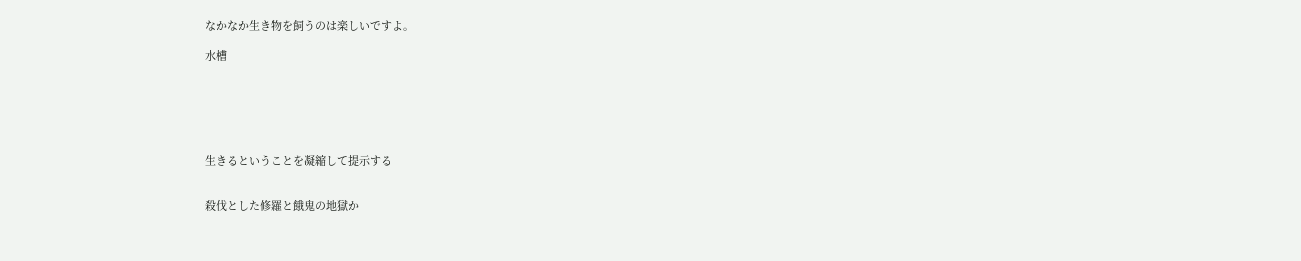なかなか生き物を飼うのは楽しいですよ。

水槽






生きるということを凝縮して提示する


殺伐とした修羅と餓鬼の地獄か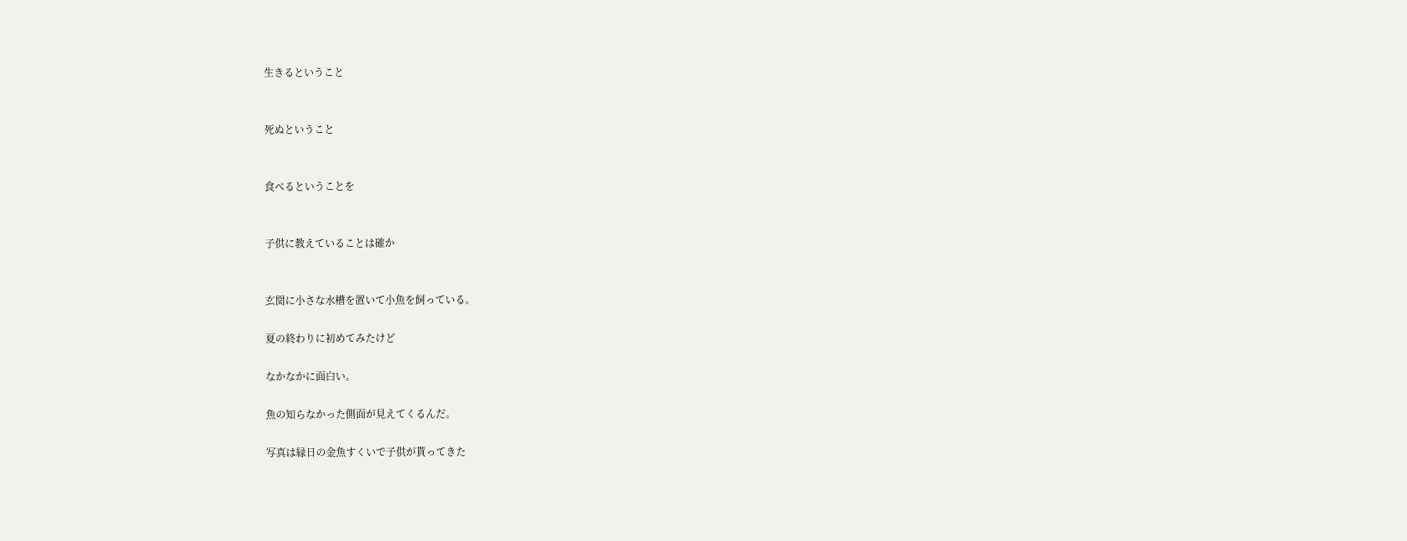生きるということ


死ぬということ


食べるということを


子供に教えていることは確か


玄関に小さな水槽を置いて小魚を飼っている。

夏の終わりに初めてみたけど

なかなかに面白い。

魚の知らなかった側面が見えてくるんだ。

写真は縁日の金魚すくいで子供が貰ってきた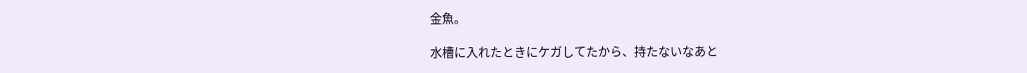金魚。

水槽に入れたときにケガしてたから、持たないなあと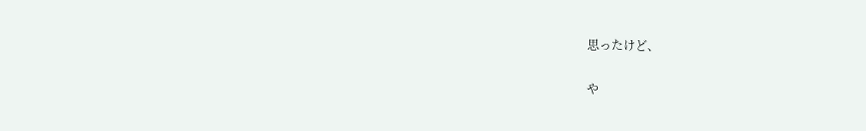思ったけど、

や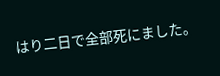はり二日で全部死にました。